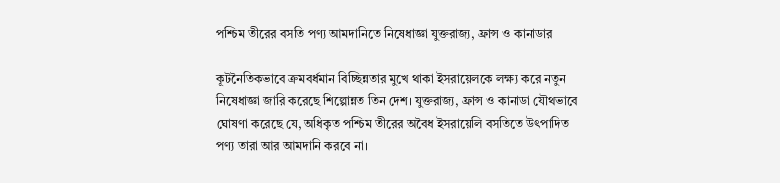পশ্চিম তীরের বসতি পণ্য আমদানিতে নিষেধাজ্ঞা যুক্তরাজ্য, ফ্রান্স ও কানাডার

কূটনৈতিকভাবে ক্রমবর্ধমান বিচ্ছিন্নতার মুখে থাকা ইসরায়েলকে লক্ষ্য করে নতুন নিষেধাজ্ঞা জারি করেছে শিল্পোন্নত তিন দেশ। যুক্তরাজ্য, ফ্রান্স ও কানাডা যৌথভাবে ঘোষণা করেছে যে, অধিকৃত পশ্চিম তীরের অবৈধ ইসরায়েলি বসতিতে উৎপাদিত পণ্য তারা আর আমদানি করবে না।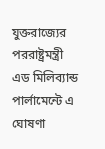যুক্তরাজ্যের পররাষ্ট্রমন্ত্রী এড মিলিব্যান্ড পার্লামেন্টে এ ঘোষণা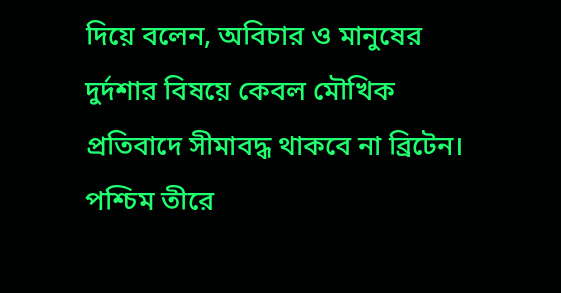দিয়ে বলেন, অবিচার ও মানুষের দুর্দশার বিষয়ে কেবল মৌখিক প্রতিবাদে সীমাবদ্ধ থাকবে না ব্রিটেন। পশ্চিম তীরে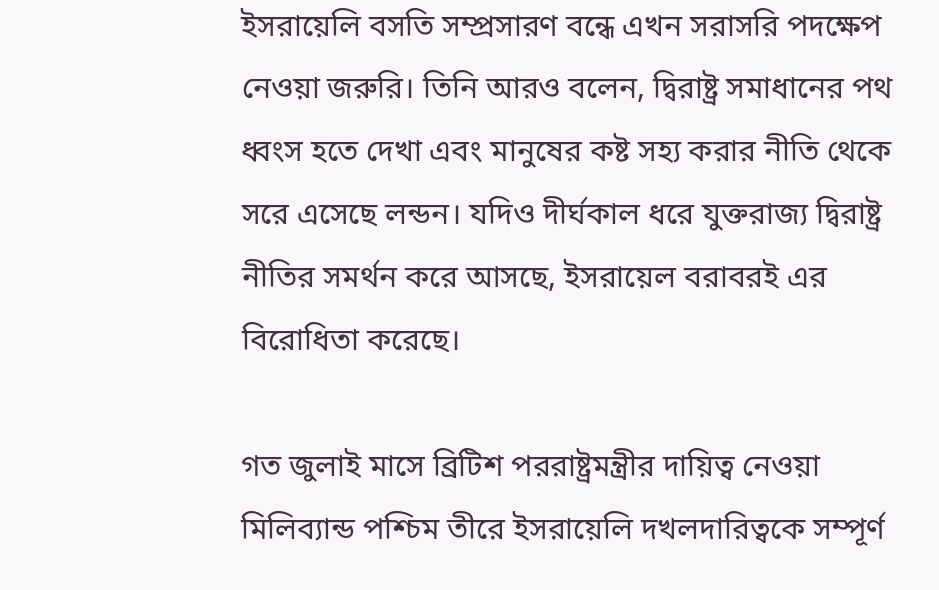ইসরায়েলি বসতি সম্প্রসারণ বন্ধে এখন সরাসরি পদক্ষেপ নেওয়া জরুরি। তিনি আরও বলেন, দ্বিরাষ্ট্র সমাধানের পথ ধ্বংস হতে দেখা এবং মানুষের কষ্ট সহ্য করার নীতি থেকে সরে এসেছে লন্ডন। যদিও দীর্ঘকাল ধরে যুক্তরাজ্য দ্বিরাষ্ট্র নীতির সমর্থন করে আসছে, ইসরায়েল বরাবরই এর বিরোধিতা করেছে।

গত জুলাই মাসে ব্রিটিশ পররাষ্ট্রমন্ত্রীর দায়িত্ব নেওয়া মিলিব্যান্ড পশ্চিম তীরে ইসরায়েলি দখলদারিত্বকে সম্পূর্ণ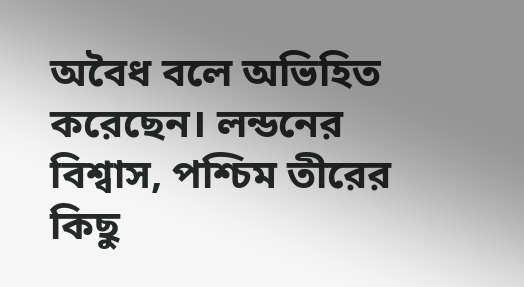অবৈধ বলে অভিহিত করেছেন। লন্ডনের বিশ্বাস, পশ্চিম তীরের কিছু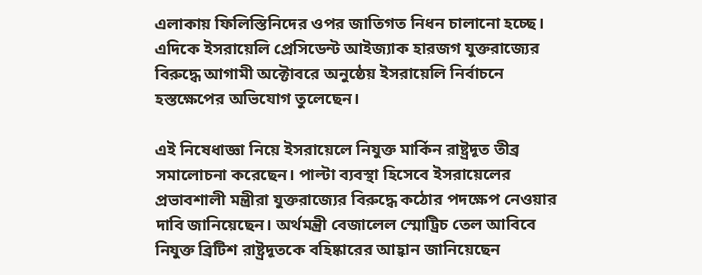এলাকায় ফিলিস্তিনিদের ওপর জাতিগত নিধন চালানো হচ্ছে। এদিকে ইসরায়েলি প্রেসিডেন্ট আইজ্যাক হারজগ যুক্তরাজ্যের বিরুদ্ধে আগামী অক্টোবরে অনুষ্ঠেয় ইসরায়েলি নির্বাচনে হস্তক্ষেপের অভিযোগ তুলেছেন।

এই নিষেধাজ্ঞা নিয়ে ইসরায়েলে নিযুক্ত মার্কিন রাষ্ট্রদূত তীব্র সমালোচনা করেছেন। পাল্টা ব্যবস্থা হিসেবে ইসরায়েলের প্রভাবশালী মন্ত্রীরা যুক্তরাজ্যের বিরুদ্ধে কঠোর পদক্ষেপ নেওয়ার দাবি জানিয়েছেন। অর্থমন্ত্রী বেজালেল স্মোট্রিচ তেল আবিবে নিযুক্ত ব্রিটিশ রাষ্ট্রদূতকে বহিষ্কারের আহ্বান জানিয়েছেন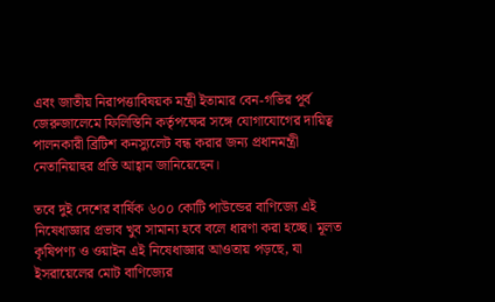এবং জাতীয় নিরাপত্তাবিষয়ক মন্ত্রী ইতামার বেন-গভির পূর্ব জেরুজালেমে ফিলিস্তিনি কর্তৃপক্ষের সঙ্গে যোগাযোগের দায়িত্ব পালনকারী ব্রিটিশ কনস্যুলেট বন্ধ করার জন্য প্রধানমন্ত্রী নেতানিয়াহুর প্রতি আহ্বান জানিয়েছেন।

তবে দুই দেশের বার্ষিক ৬০০ কোটি পাউন্ডের বাণিজ্যে এই নিষেধাজ্ঞার প্রভাব খুব সামান্য হবে বলে ধারণা করা হচ্ছে। মূলত কৃষিপণ্য ও ওয়াইন এই নিষেধাজ্ঞার আওতায় পড়ছে, যা ইসরায়েলের মোট বাণিজ্যের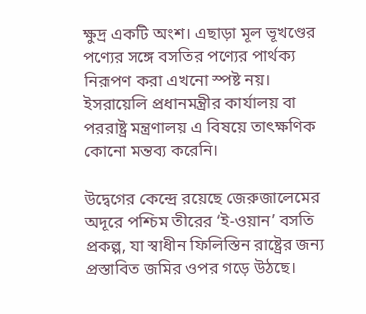ক্ষুদ্র একটি অংশ। এছাড়া মূল ভূখণ্ডের পণ্যের সঙ্গে বসতির পণ্যের পার্থক্য নিরূপণ করা এখনো স্পষ্ট নয়। ইসরায়েলি প্রধানমন্ত্রীর কার্যালয় বা পররাষ্ট্র মন্ত্রণালয় এ বিষয়ে তাৎক্ষণিক কোনো মন্তব্য করেনি।

উদ্বেগের কেন্দ্রে রয়েছে জেরুজালেমের অদূরে পশ্চিম তীরের ‘ই-ওয়ান’ বসতি প্রকল্প, যা স্বাধীন ফিলিস্তিন রাষ্ট্রের জন্য প্রস্তাবিত জমির ওপর গড়ে উঠছে।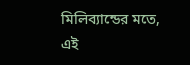মিলিব্যান্ডের মতে, এই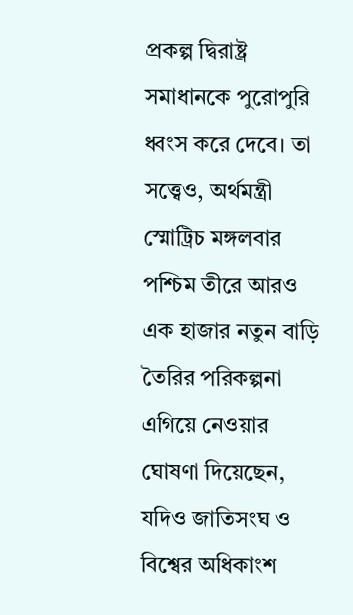প্রকল্প দ্বিরাষ্ট্র সমাধানকে পুরোপুরি ধ্বংস করে দেবে। তা সত্ত্বেও, অর্থমন্ত্রী স্মোট্রিচ মঙ্গলবার পশ্চিম তীরে আরও এক হাজার নতুন বাড়ি তৈরির পরিকল্পনা এগিয়ে নেওয়ার ঘোষণা দিয়েছেন, যদিও জাতিসংঘ ও বিশ্বের অধিকাংশ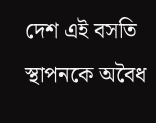দেশ এই বসতি স্থাপনকে অবৈধ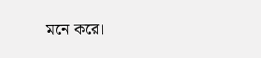মনে করে।